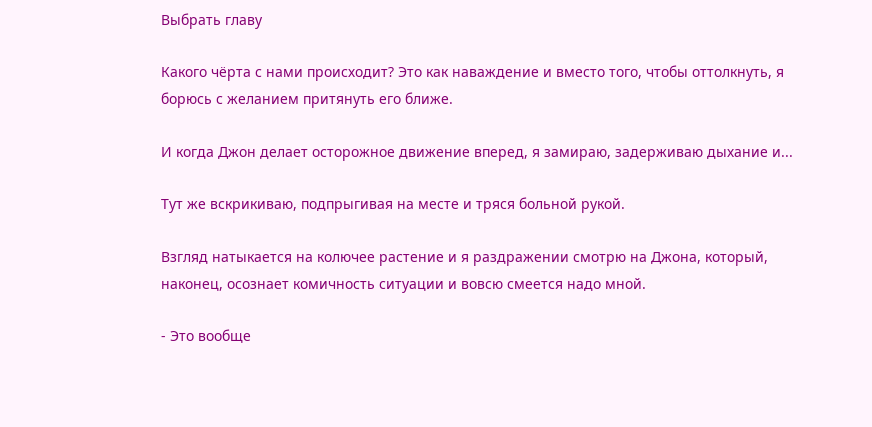Выбрать главу

Какого чёрта с нами происходит? Это как наваждение и вместо того, чтобы оттолкнуть, я борюсь с желанием притянуть его ближе.

И когда Джон делает осторожное движение вперед, я замираю, задерживаю дыхание и...

Тут же вскрикиваю, подпрыгивая на месте и тряся больной рукой.

Взгляд натыкается на колючее растение и я раздражении смотрю на Джона, который, наконец, осознает комичность ситуации и вовсю смеется надо мной.

- Это вообще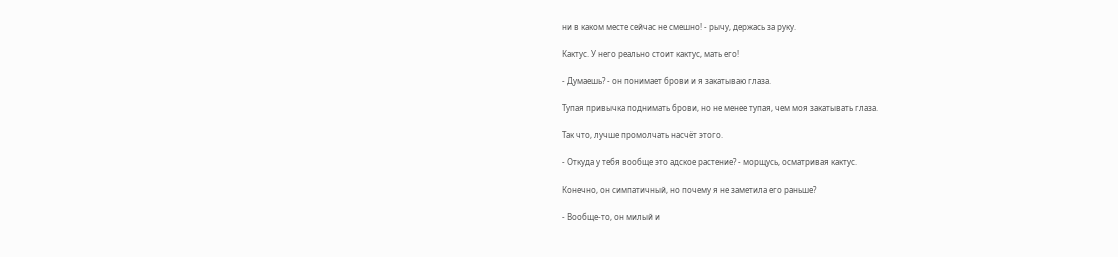ни в каком месте сейчас не смешно! - рычу, держась за руку.

Кактус. У него реально стоит кактус, мать его!

- Думаешь? - он понимает брови и я закатываю глаза.

Тупая привычка поднимать брови, но не менее тупая, чем моя закатывать глаза.

Так что, лучше промолчать насчёт этого.

- Откуда у тебя вообще это адское растение? - морщусь, осматривая кактус.

Конечно, он симпатичный, но почему я не заметила его раньше?

- Вообще-то, он милый и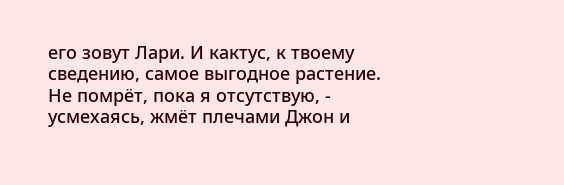его зовут Лари. И кактус, к твоему сведению, самое выгодное растение. Не помрёт, пока я отсутствую, - усмехаясь, жмёт плечами Джон и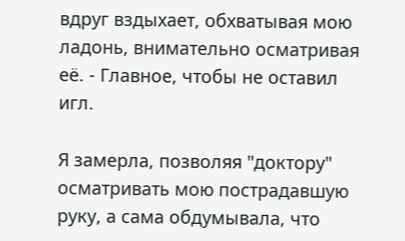вдруг вздыхает, обхватывая мою ладонь, внимательно осматривая её. - Главное, чтобы не оставил игл.

Я замерла, позволяя "доктору" осматривать мою пострадавшую руку, а сама обдумывала, что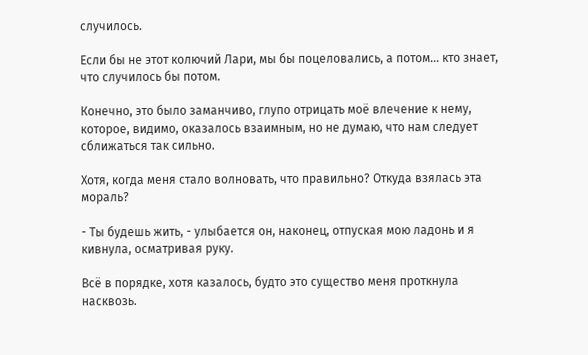случилось.

Если бы не этот колючий Лари, мы бы поцеловались, а потом... кто знает, что случилось бы потом.

Конечно, это было заманчиво, глупо отрицать моё влечение к нему, которое, видимо, оказалось взаимным, но не думаю, что нам следует сближаться так сильно.

Хотя, когда меня стало волновать, что правильно? Откуда взялась эта мораль?

- Ты будешь жить, - улыбается он, наконец, отпуская мою ладонь и я кивнула, осматривая руку.

Всё в порядке, хотя казалось, будто это существо меня проткнула насквозь.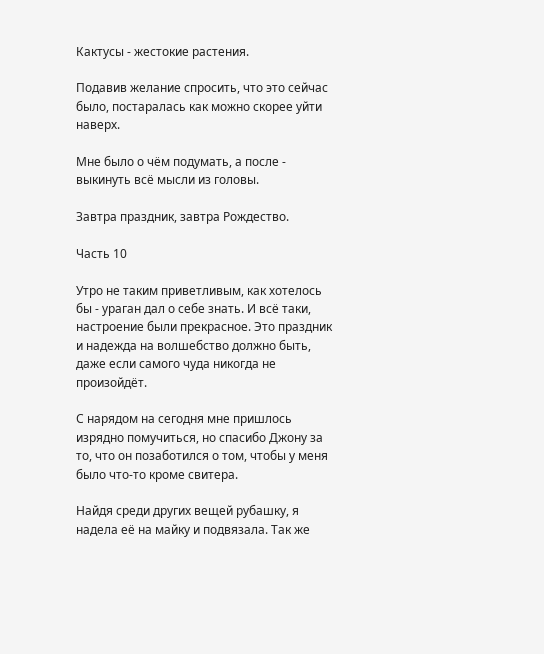Кактусы - жестокие растения.

Подавив желание спросить, что это сейчас было, постаралась как можно скорее уйти наверх.

Мне было о чём подумать, а после - выкинуть всё мысли из головы.

Завтра праздник, завтра Рождество.

Часть 10

Утро не таким приветливым, как хотелось бы - ураган дал о себе знать. И всё таки, настроение были прекрасное. Это праздник и надежда на волшебство должно быть, даже если самого чуда никогда не произойдёт.

С нарядом на сегодня мне пришлось изрядно помучиться, но спасибо Джону за то, что он позаботился о том, чтобы у меня было что-то кроме свитера.

Найдя среди других вещей рубашку, я надела её на майку и подвязала. Так же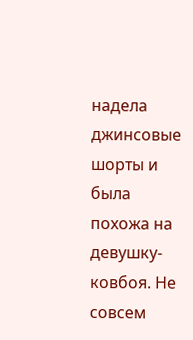надела джинсовые шорты и была похожа на девушку-ковбоя. Не совсем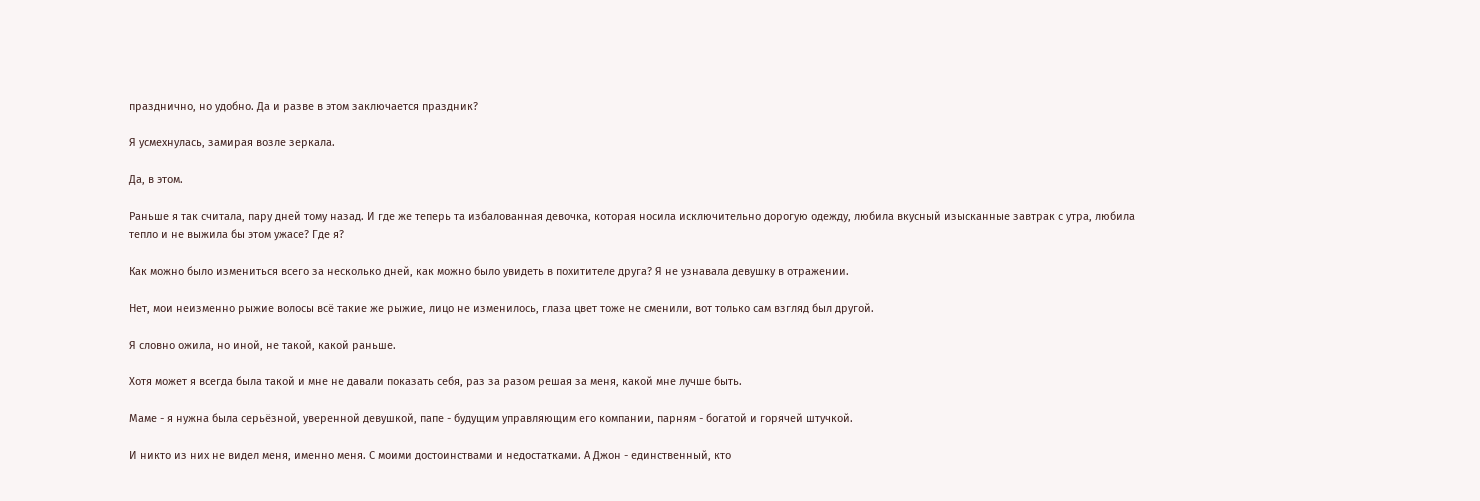празднично, но удобно. Да и разве в этом заключается праздник?

Я усмехнулась, замирая возле зеркала.

Да, в этом.

Раньше я так считала, пару дней тому назад. И где же теперь та избалованная девочка, которая носила исключительно дорогую одежду, любила вкусный изысканные завтрак с утра, любила тепло и не выжила бы этом ужасе? Где я?

Как можно было измениться всего за несколько дней, как можно было увидеть в похитителе друга? Я не узнавала девушку в отражении.

Нет, мои неизменно рыжие волосы всё такие же рыжие, лицо не изменилось, глаза цвет тоже не сменили, вот только сам взгляд был другой.

Я словно ожила, но иной, не такой, какой раньше.

Хотя может я всегда была такой и мне не давали показать себя, раз за разом решая за меня, какой мне лучше быть.

Маме - я нужна была серьёзной, уверенной девушкой, папе - будущим управляющим его компании, парням - богатой и горячей штучкой.

И никто из них не видел меня, именно меня. С моими достоинствами и недостатками. А Джон - единственный, кто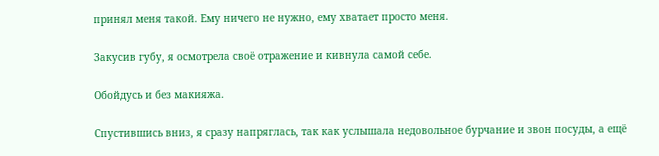принял меня такой. Ему ничего не нужно, ему хватает просто меня.

Закусив губу, я осмотрела своё отражение и кивнула самой себе.

Обойдусь и без макияжа.

Спустившись вниз, я сразу напряглась, так как услышала недовольное бурчание и звон посуды, а ещё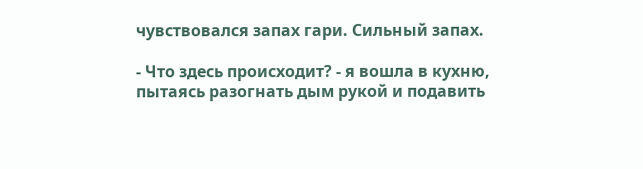чувствовался запах гари. Сильный запах.

- Что здесь происходит? - я вошла в кухню, пытаясь разогнать дым рукой и подавить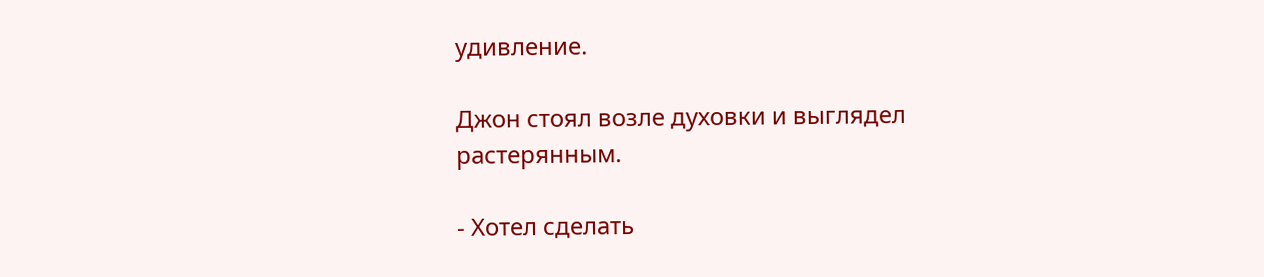удивление.

Джон стоял возле духовки и выглядел растерянным.

- Хотел сделать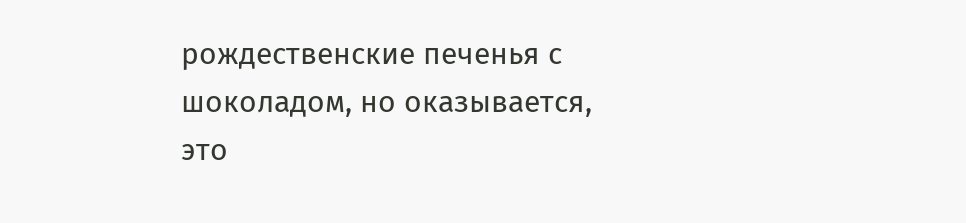рождественские печенья с шоколадом, но оказывается, это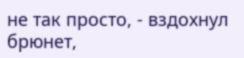не так просто, - вздохнул брюнет,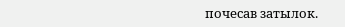почесав затылок.